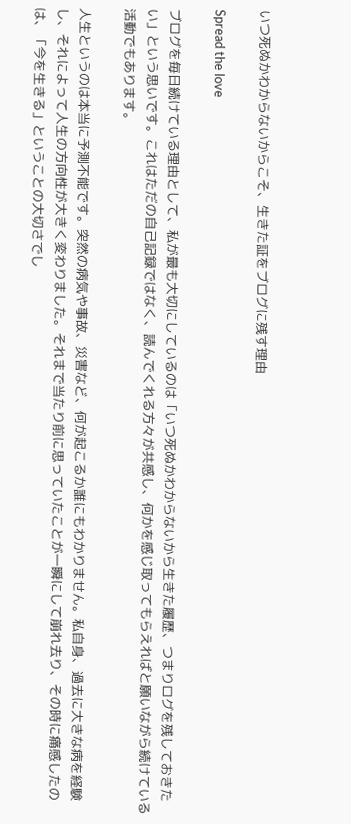いつ死ぬかわからないからこそ、生きた証をブログに残す理由

Spread the love

ブログを毎日続けている理由として、私が最も大切にしているのは「いつ死ぬかわからないから生きた履歴、つまりログを残しておきたい」という思いです。これはただの自己記録ではなく、読んでくれる方々が共感し、何かを感じ取ってもらえればと願いながら続けている活動でもあります。

人生というのは本当に予測不能です。突然の病気や事故、災害など、何が起こるか誰にもわかりません。私自身、過去に大きな病を経験し、それによって人生の方向性が大きく変わりました。それまで当たり前に思っていたことが一瞬にして崩れ去り、その時に痛感したのは、「今を生きる」ということの大切さでし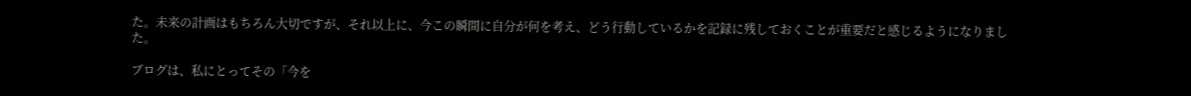た。未来の計画はもちろん大切ですが、それ以上に、今この瞬間に自分が何を考え、どう行動しているかを記録に残しておくことが重要だと感じるようになりました。

ブログは、私にとってその「今を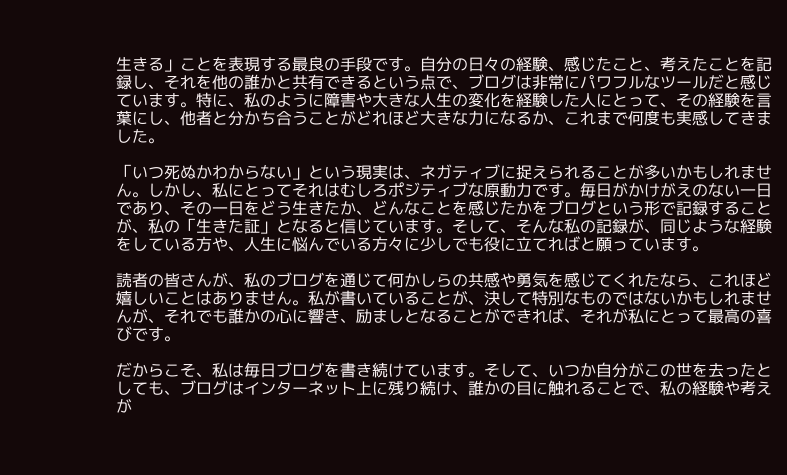生きる」ことを表現する最良の手段です。自分の日々の経験、感じたこと、考えたことを記録し、それを他の誰かと共有できるという点で、ブログは非常にパワフルなツールだと感じています。特に、私のように障害や大きな人生の変化を経験した人にとって、その経験を言葉にし、他者と分かち合うことがどれほど大きな力になるか、これまで何度も実感してきました。

「いつ死ぬかわからない」という現実は、ネガティブに捉えられることが多いかもしれません。しかし、私にとってそれはむしろポジティブな原動力です。毎日がかけがえのない一日であり、その一日をどう生きたか、どんなことを感じたかをブログという形で記録することが、私の「生きた証」となると信じています。そして、そんな私の記録が、同じような経験をしている方や、人生に悩んでいる方々に少しでも役に立てればと願っています。

読者の皆さんが、私のブログを通じて何かしらの共感や勇気を感じてくれたなら、これほど嬉しいことはありません。私が書いていることが、決して特別なものではないかもしれませんが、それでも誰かの心に響き、励ましとなることができれば、それが私にとって最高の喜びです。

だからこそ、私は毎日ブログを書き続けています。そして、いつか自分がこの世を去ったとしても、ブログはインターネット上に残り続け、誰かの目に触れることで、私の経験や考えが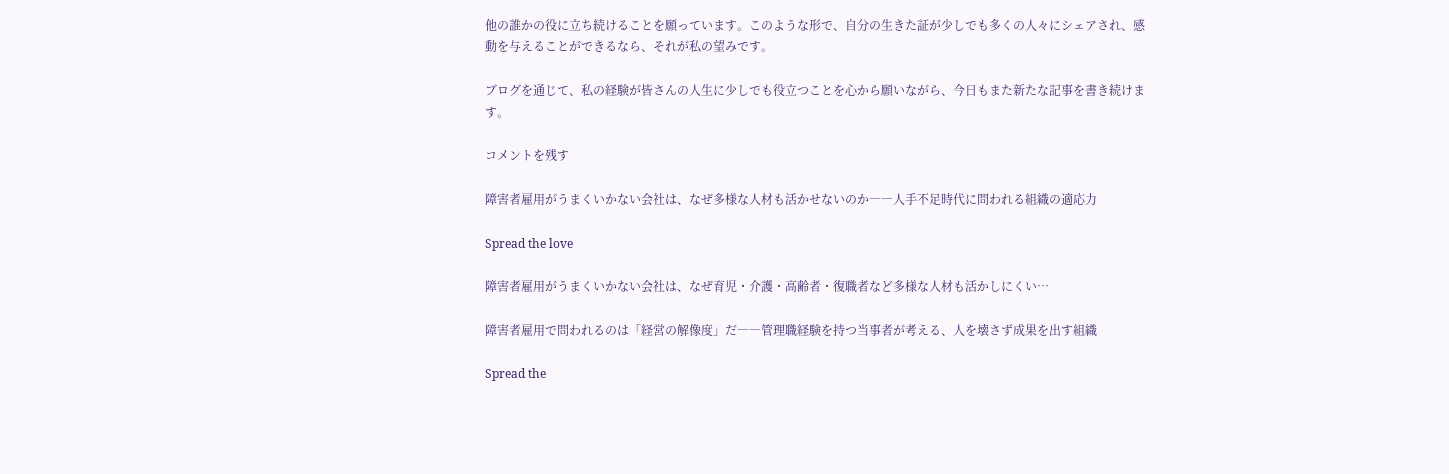他の誰かの役に立ち続けることを願っています。このような形で、自分の生きた証が少しでも多くの人々にシェアされ、感動を与えることができるなら、それが私の望みです。

ブログを通じて、私の経験が皆さんの人生に少しでも役立つことを心から願いながら、今日もまた新たな記事を書き続けます。

コメントを残す

障害者雇用がうまくいかない会社は、なぜ多様な人材も活かせないのか――人手不足時代に問われる組織の適応力

Spread the love

障害者雇用がうまくいかない会社は、なぜ育児・介護・高齢者・復職者など多様な人材も活かしにくい…

障害者雇用で問われるのは「経営の解像度」だ――管理職経験を持つ当事者が考える、人を壊さず成果を出す組織

Spread the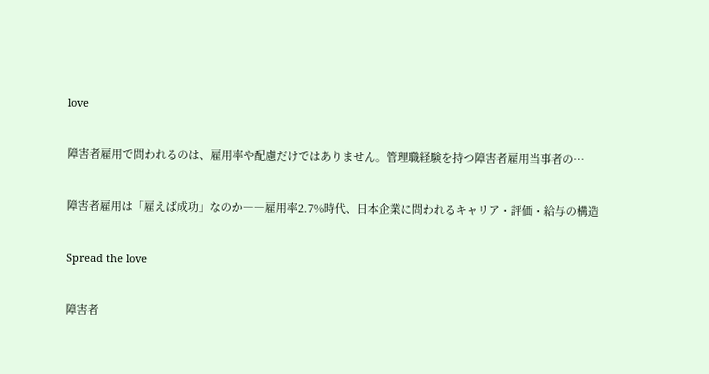love

障害者雇用で問われるのは、雇用率や配慮だけではありません。管理職経験を持つ障害者雇用当事者の…

障害者雇用は「雇えば成功」なのか――雇用率2.7%時代、日本企業に問われるキャリア・評価・給与の構造

Spread the love

障害者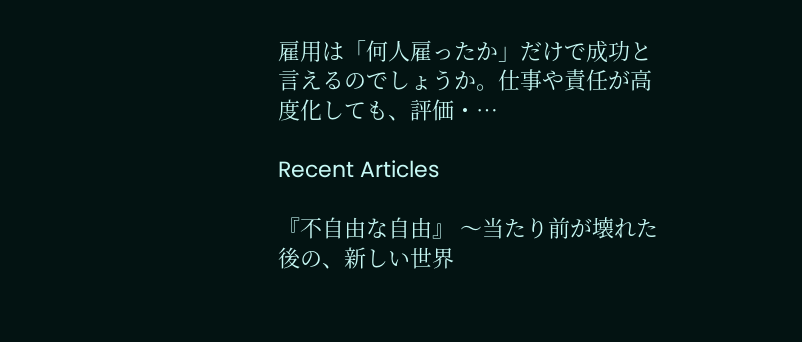雇用は「何人雇ったか」だけで成功と言えるのでしょうか。仕事や責任が高度化しても、評価・…

Recent Articles

『不自由な自由』 〜当たり前が壊れた後の、新しい世界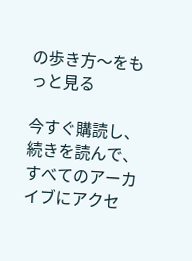の歩き方〜をもっと見る

今すぐ購読し、続きを読んで、すべてのアーカイブにアクセ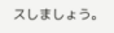スしましょう。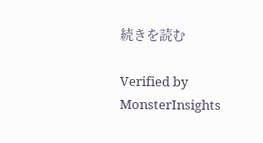続きを読む

Verified by MonsterInsights